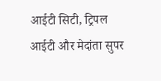आईटी सिटी, ट्रिपल आईटी और मेदांता सुपर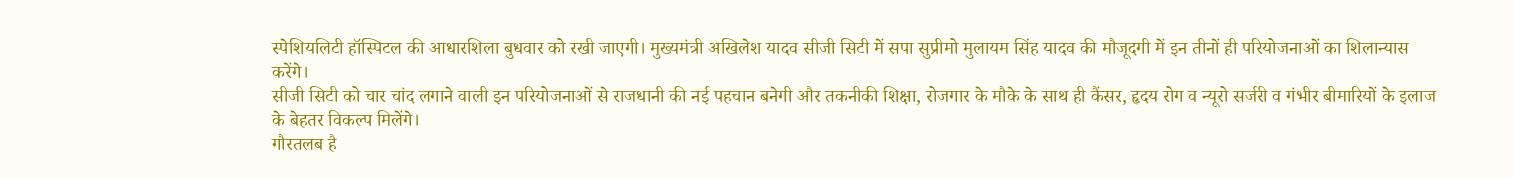स्पेशियलिटी हॉस्पिटल की आधारशिला बुधवार को रखी जाएगी। मुख्यमंत्री अखिलेश यादव सीजी सिटी में सपा सुप्रीमो मुलायम सिंह यादव की मौजूदगी में इन तीनों ही परियोजनाओं का शिलान्यास करेंगे।
सीजी सिटी को चार चांद लगाने वाली इन परियोजनाओं से राजधानी की नई पहचान बनेगी और तकनीकी शिक्षा, रोजगार के मौके के साथ ही कैंसर, हृदय रोग व न्यूरो सर्जरी व गंभीर बीमारियों के इलाज के बेहतर विकल्प मिलेंगे।
गौरतलब है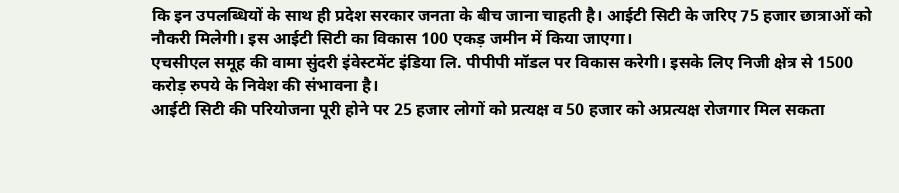कि इन उपलब्धियों के साथ ही प्रदेश सरकार जनता के बीच जाना चाहती है। आईटी सिटी के जरिए 75 हजार छात्राओं को नौकरी मिलेगी। इस आईटी सिटी का विकास 100 एकड़ जमीन में किया जाएगा।
एचसीएल समूह की वामा सुंदरी इंवेस्टमेंट इंडिया लि. पीपीपी मॉडल पर विकास करेगी। इसके लिए निजी क्षेत्र से 1500 करोड़ रुपये के निवेश की संभावना है।
आईटी सिटी की परियोजना पूरी होने पर 25 हजार लोगों को प्रत्यक्ष व 50 हजार को अप्रत्यक्ष रोजगार मिल सकता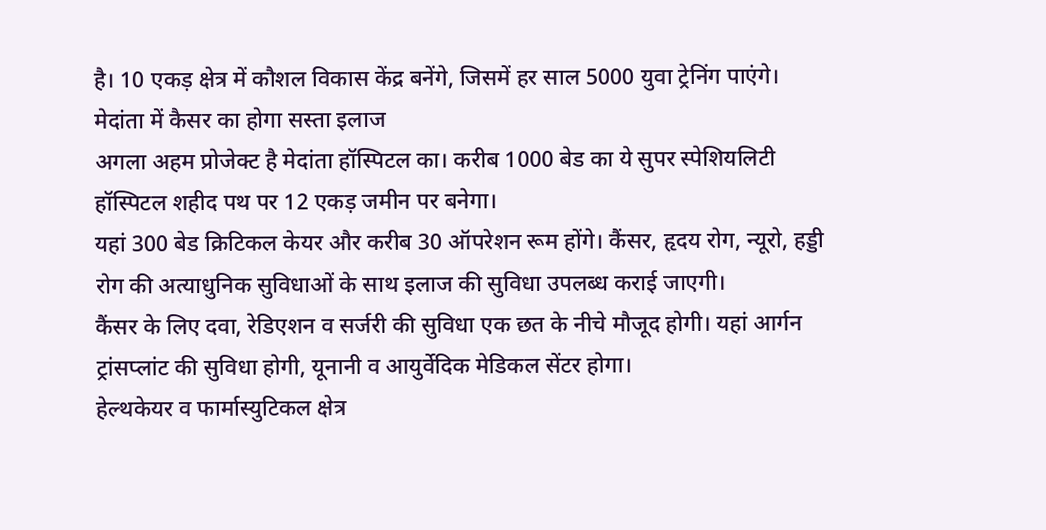है। 10 एकड़ क्षेत्र में कौशल विकास केंद्र बनेंगे, जिसमें हर साल 5000 युवा ट्रेनिंग पाएंगे।
मेदांता में कैसर का होगा सस्ता इलाज
अगला अहम प्रोजेक्ट है मेदांता हॉस्पिटल का। करीब 1000 बेड का ये सुपर स्पेशियलिटी हॉस्पिटल शहीद पथ पर 12 एकड़ जमीन पर बनेगा।
यहां 300 बेड क्रिटिकल केयर और करीब 30 ऑपरेशन रूम होंगे। कैंसर, हृदय रोग, न्यूरो, हड्डी रोग की अत्याधुनिक सुविधाओं के साथ इलाज की सुविधा उपलब्ध कराई जाएगी।
कैंसर के लिए दवा, रेडिएशन व सर्जरी की सुविधा एक छत के नीचे मौजूद होगी। यहां आर्गन ट्रांसप्लांट की सुविधा होगी, यूनानी व आयुर्वेदिक मेडिकल सेंटर होगा।
हेल्थकेयर व फार्मास्युटिकल क्षेत्र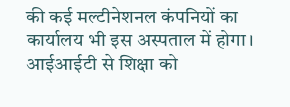की कई मल्टीनेशनल कंपनियों का कार्यालय भी इस अस्पताल में होगा।
आईआईटी से शिक्षा को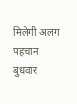मिलेगी अलग पहचान
बुधवार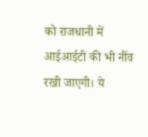को राजधानी में आईआईटी की भी नींव रखी जाएगी। ये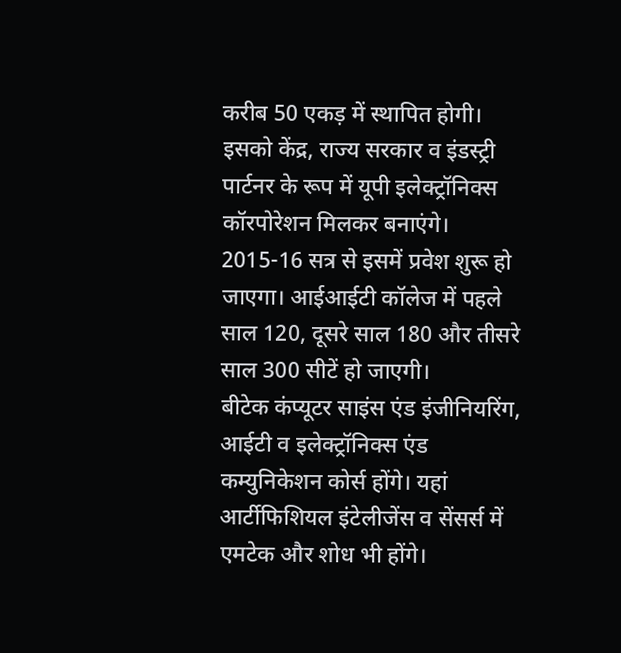करीब 50 एकड़ में स्थापित होगी। इसको केंद्र, राज्य सरकार व इंडस्ट्री पार्टनर के रूप में यूपी इलेक्ट्रॉनिक्स कॉरपोरेशन मिलकर बनाएंगे।
2015-16 सत्र से इसमें प्रवेश शुरू हो जाएगा। आईआईटी कॉलेज में पहले साल 120, दूसरे साल 180 और तीसरे साल 300 सीटें हो जाएगी।
बीटेक कंप्यूटर साइंस एंड इंजीनियरिंग, आईटी व इलेक्ट्रॉनिक्स एंड कम्युनिकेशन कोर्स होंगे। यहां आर्टीफिशियल इंटेलीजेंस व सेंसर्स में एमटेक और शोध भी होंगे।